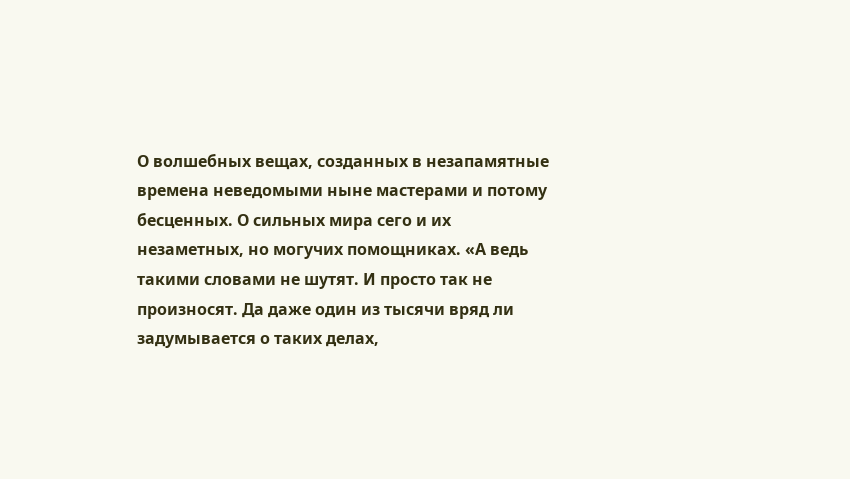О волшебных вещах, созданных в незапамятные времена неведомыми ныне мастерами и потому бесценных. О сильных мира сего и их незаметных, но могучих помощниках. «А ведь такими словами не шутят. И просто так не произносят. Да даже один из тысячи вряд ли задумывается о таких делах,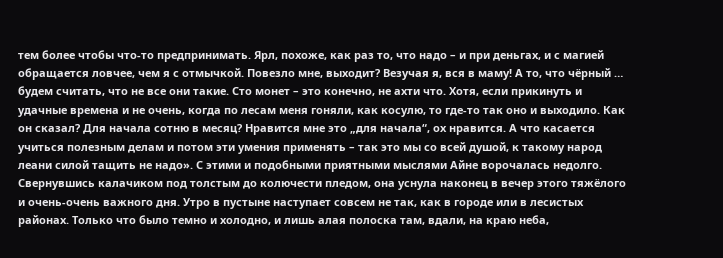тем более чтобы что-то предпринимать. Ярл, похоже, как раз то, что надо – и при деньгах, и с магией обращается ловчее, чем я с отмычкой. Повезло мне, выходит? Везучая я, вся в маму! А то, что чёрный … будем считать, что не все они такие. Сто монет – это конечно, не ахти что. Хотя, если прикинуть и удачные времена и не очень, когда по лесам меня гоняли, как косулю, то где-то так оно и выходило. Как он сказал? Для начала сотню в месяц? Нравится мне это „для начала“, ох нравится. А что касается учиться полезным делам и потом эти умения применять – так это мы со всей душой, к такому народ леани силой тащить не надо». С этими и подобными приятными мыслями Айне ворочалась недолго. Свернувшись калачиком под толстым до колючести пледом, она уснула наконец в вечер этого тяжёлого и очень-очень важного дня. Утро в пустыне наступает совсем не так, как в городе или в лесистых районах. Только что было темно и холодно, и лишь алая полоска там, вдали, на краю неба,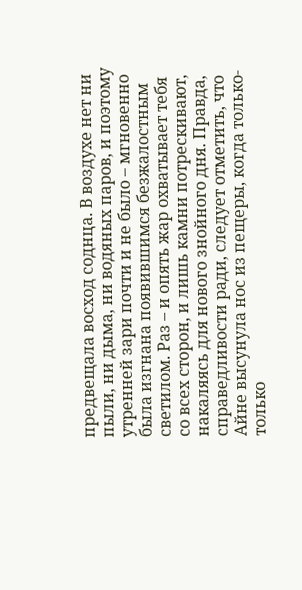предвещала восход соднца. В воздухе нет ни пыли, ни дыма, ни водяных паров, и поэтому утренней зари почти и не было – мгновенно была изгнана появившимся безжалостным светилом. Раз – и опять жар охватывает тебя со всех сторон, и лишь камни потрескивают, накаляясь для нового знойного дня. Правда, справедливости ради, следует отметить, что Айне высунула нос из пещеры, когда только-только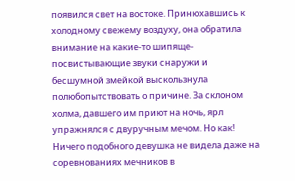появился свет на востоке. Принюхавшись к холодному свежему воздуху, она обратила внимание на какие-то шипяще-посвистывающие звуки снаружи и бесшумной змейкой выскользнула полюбопытствовать о причине. За склоном холма, давшего им приют на ночь, ярл упражнялся с двуручным мечом. Но как! Ничего подобного девушка не видела даже на соревнованиях мечников в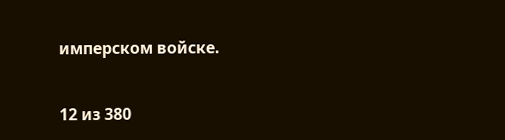имперском войске.


12 из 380